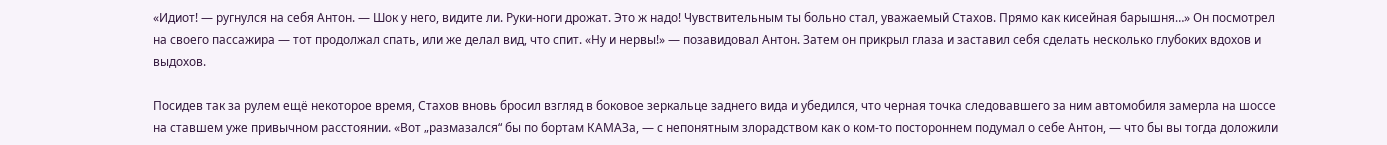«Идиот! — ругнулся на себя Антон. — Шок у него, видите ли. Руки-ноги дрожат. Это ж надо! Чувствительным ты больно стал, уважаемый Стахов. Прямо как кисейная барышня…» Он посмотрел на своего пассажира — тот продолжал спать, или же делал вид, что спит. «Ну и нервы!» — позавидовал Антон. Затем он прикрыл глаза и заставил себя сделать несколько глубоких вдохов и выдохов.

Посидев так за рулем ещё некоторое время, Стахов вновь бросил взгляд в боковое зеркальце заднего вида и убедился, что черная точка следовавшего за ним автомобиля замерла на шоссе на ставшем уже привычном расстоянии. «Вот „размазался“ бы по бортам КАМАЗа, — с непонятным злорадством как о ком-то постороннем подумал о себе Антон, — что бы вы тогда доложили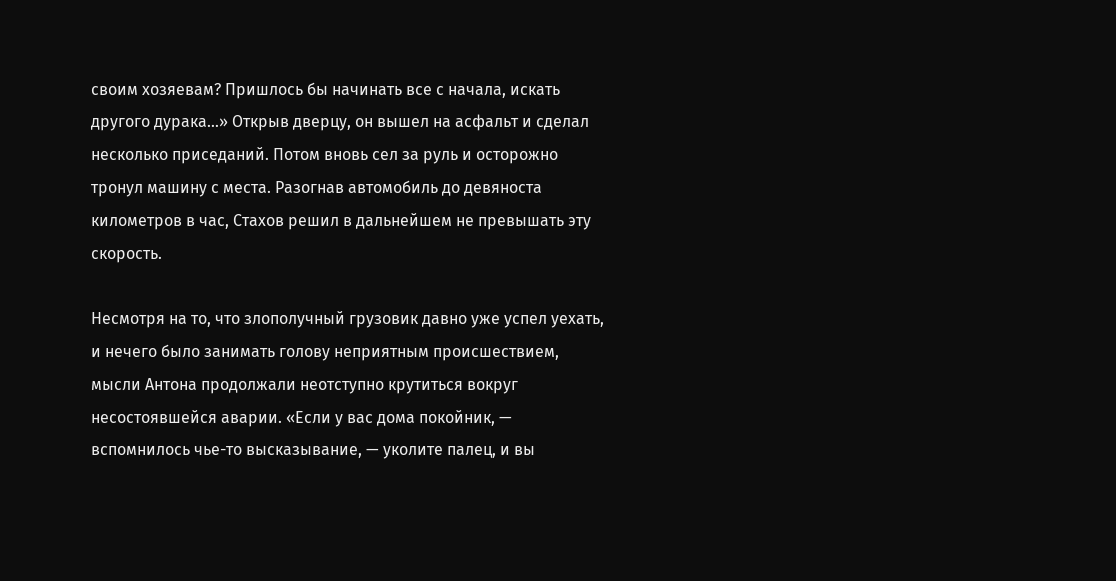своим хозяевам? Пришлось бы начинать все с начала, искать другого дурака…» Открыв дверцу, он вышел на асфальт и сделал несколько приседаний. Потом вновь сел за руль и осторожно тронул машину с места. Разогнав автомобиль до девяноста километров в час, Стахов решил в дальнейшем не превышать эту скорость.

Несмотря на то, что злополучный грузовик давно уже успел уехать, и нечего было занимать голову неприятным происшествием, мысли Антона продолжали неотступно крутиться вокруг несостоявшейся аварии. «Если у вас дома покойник, — вспомнилось чье-то высказывание, — уколите палец, и вы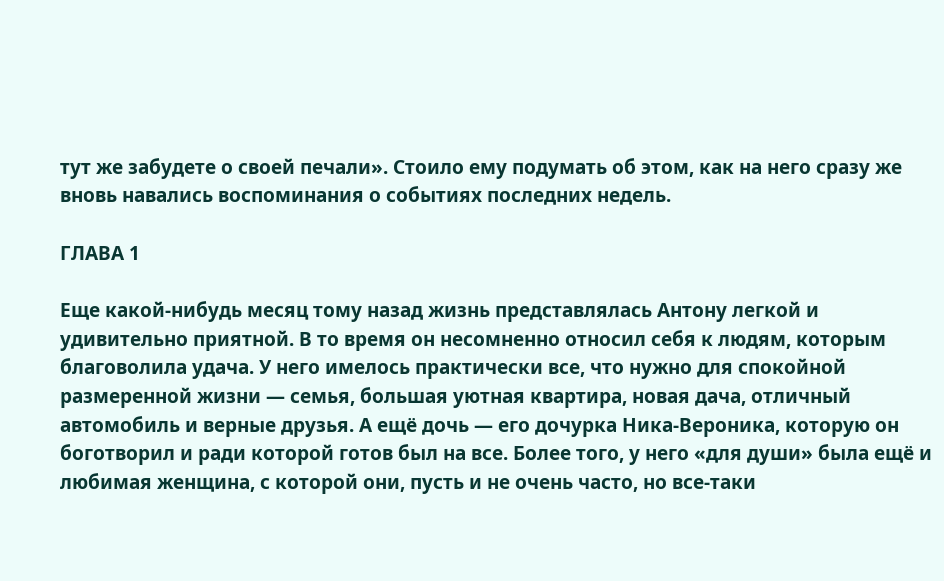тут же забудете о своей печали». Стоило ему подумать об этом, как на него сразу же вновь навались воспоминания о событиях последних недель.

ГЛАВА 1

Еще какой-нибудь месяц тому назад жизнь представлялась Антону легкой и удивительно приятной. В то время он несомненно относил себя к людям, которым благоволила удача. У него имелось практически все, что нужно для спокойной размеренной жизни — семья, большая уютная квартира, новая дача, отличный автомобиль и верные друзья. А ещё дочь — его дочурка Ника-Вероника, которую он боготворил и ради которой готов был на все. Более того, у него «для души» была ещё и любимая женщина, с которой они, пусть и не очень часто, но все-таки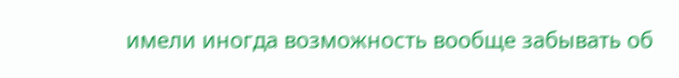имели иногда возможность вообще забывать об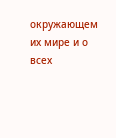окружающем их мире и о всех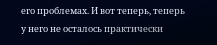его проблемах. И вот теперь, теперь у него не осталось практически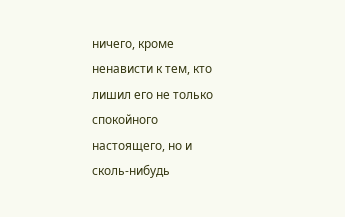ничего, кроме ненависти к тем, кто лишил его не только спокойного настоящего, но и сколь-нибудь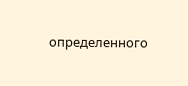определенного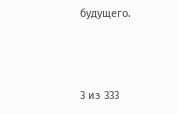будущего.



3 из 333